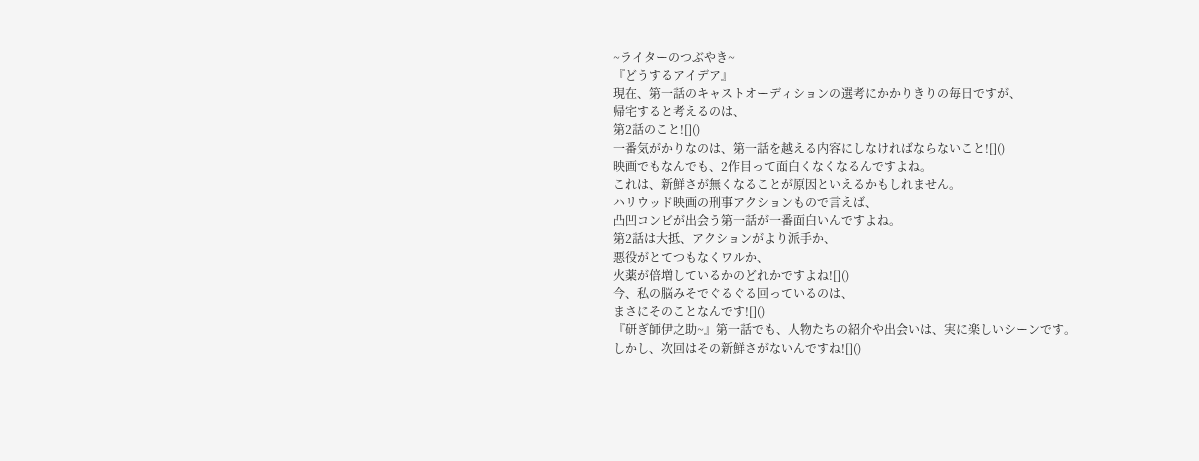~ライターのつぶやき~
『どうするアイデア』
現在、第一話のキャストオーディションの選考にかかりきりの毎日ですが、
帰宅すると考えるのは、
第2話のこと![]()
一番気がかりなのは、第一話を越える内容にしなければならないこと![]()
映画でもなんでも、2作目って面白くなくなるんですよね。
これは、新鮮さが無くなることが原因といえるかもしれません。
ハリウッド映画の刑事アクションもので言えば、
凸凹コンビが出会う第一話が一番面白いんですよね。
第2話は大抵、アクションがより派手か、
悪役がとてつもなくワルか、
火薬が倍増しているかのどれかですよね![]()
今、私の脳みそでぐるぐる回っているのは、
まさにそのことなんです![]()
『研ぎ師伊之助~』第一話でも、人物たちの紹介や出会いは、実に楽しいシーンです。
しかし、次回はその新鮮さがないんですね![]()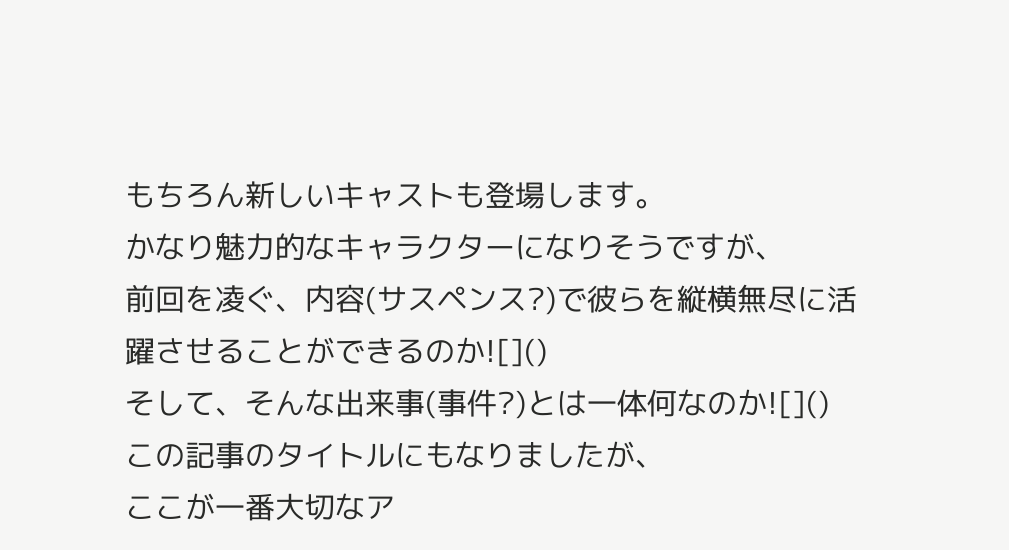もちろん新しいキャストも登場します。
かなり魅力的なキャラクターになりそうですが、
前回を凌ぐ、内容(サスペンス?)で彼らを縦横無尽に活躍させることができるのか![]()
そして、そんな出来事(事件?)とは一体何なのか![]()
この記事のタイトルにもなりましたが、
ここが一番大切なア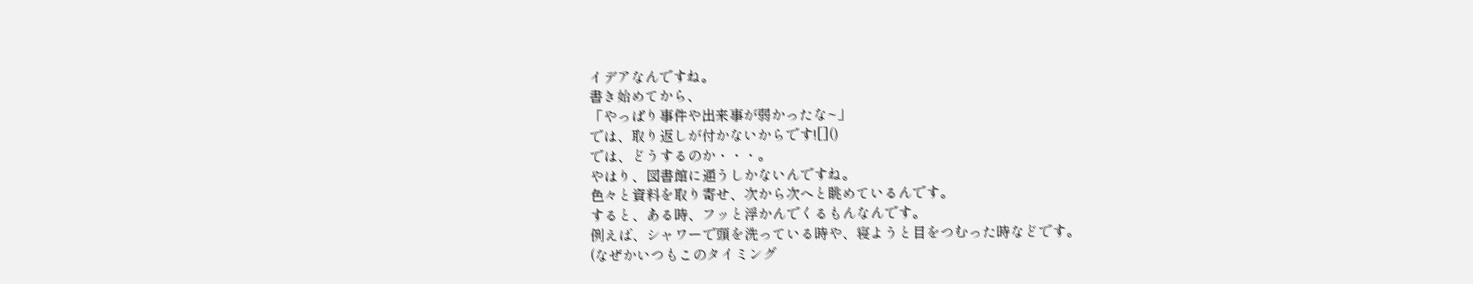イデアなんですね。
書き始めてから、
「やっぱり事件や出来事が弱かったな~」
では、取り返しが付かないからです![]()
では、どうするのか・・・。
やはり、図書館に通うしかないんですね。
色々と資料を取り寄せ、次から次へと眺めているんです。
すると、ある時、フッと浮かんでくるもんなんです。
例えば、シャワーで頭を洗っている時や、寝ようと目をつむった時などです。
(なぜかいつもこのタイミング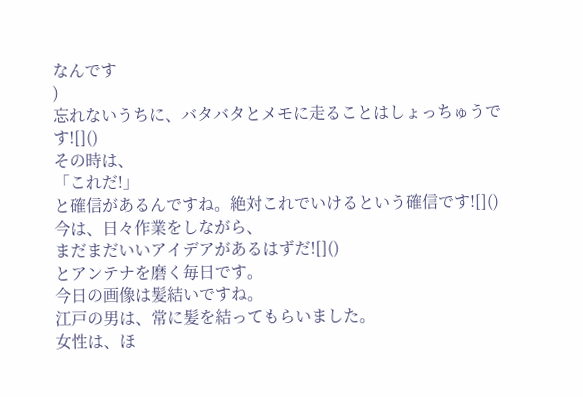なんです
)
忘れないうちに、バタバタとメモに走ることはしょっちゅうです![]()
その時は、
「これだ!」
と確信があるんですね。絶対これでいけるという確信です![]()
今は、日々作業をしながら、
まだまだいいアイデアがあるはずだ![]()
とアンテナを磨く毎日です。
今日の画像は髪結いですね。
江戸の男は、常に髪を結ってもらいました。
女性は、ほ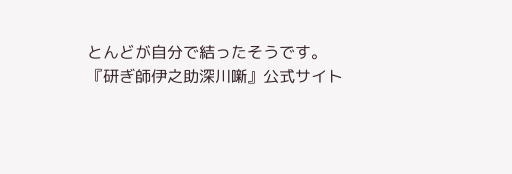とんどが自分で結ったそうです。
『研ぎ師伊之助深川噺』公式サイト